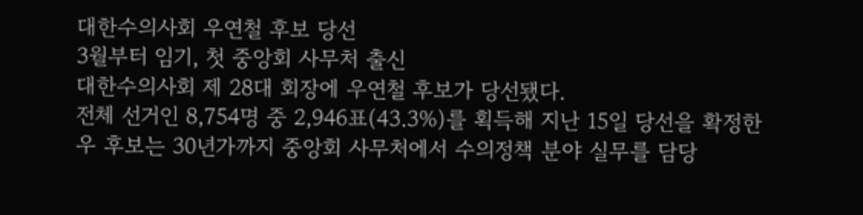대한수의사회 우연철 후보 당선
3월부터 임기, 첫 중앙회 사무처 출신
대한수의사회 제 28대 회장에 우연철 후보가 당선됐다.
전체 선거인 8,754명 중 2,946표(43.3%)를 획득해 지난 15일 당선을 확정한 우 후보는 30년가까지 중앙회 사무처에서 수의정책 분야 실무를 담당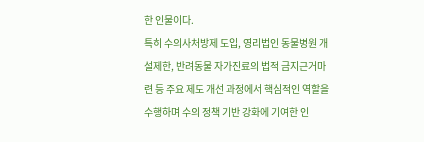한 인물이다.
특히 수의사처방제 도입, 영리법인 동물병원 개설제한, 반려동물 자가진료의 법적 금지근거마련 등 주요 제도 개선 과정에서 핵심적인 역할을 수행하며 수의 정책 기반 강화에 기여한 인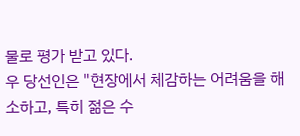물로 평가 받고 있다.
우 당선인은 "현장에서 체감하는 어려움을 해소하고, 특히 젊은 수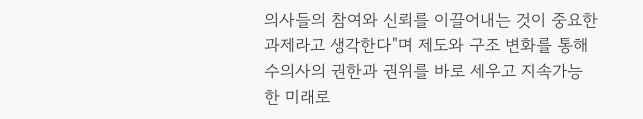의사들의 참여와 신뢰를 이끌어내는 것이 중요한 과제라고 생각한다"며 제도와 구조 변화를 통해 수의사의 권한과 권위를 바로 세우고 지속가능한 미래로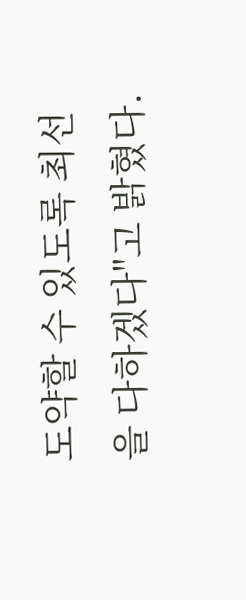도약할 수 있도록 최선을 다하겠다"고 밝혔다.